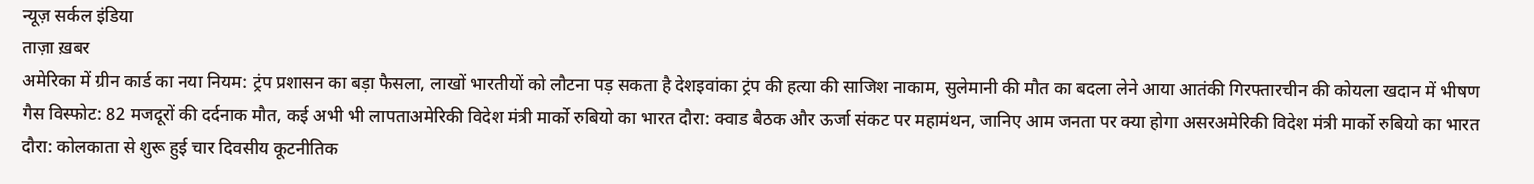न्यूज़ सर्कल इंडिया
ताज़ा ख़बर
अमेरिका में ग्रीन कार्ड का नया नियम: ट्रंप प्रशासन का बड़ा फैसला, लाखों भारतीयों को लौटना पड़ सकता है देशइवांका ट्रंप की हत्या की साजिश नाकाम, सुलेमानी की मौत का बदला लेने आया आतंकी गिरफ्तारचीन की कोयला खदान में भीषण गैस विस्फोट: 82 मजदूरों की दर्दनाक मौत, कई अभी भी लापताअमेरिकी विदेश मंत्री मार्को रुबियो का भारत दौरा: क्वाड बैठक और ऊर्जा संकट पर महामंथन, जानिए आम जनता पर क्या होगा असरअमेरिकी विदेश मंत्री मार्को रुबियो का भारत दौरा: कोलकाता से शुरू हुई चार दिवसीय कूटनीतिक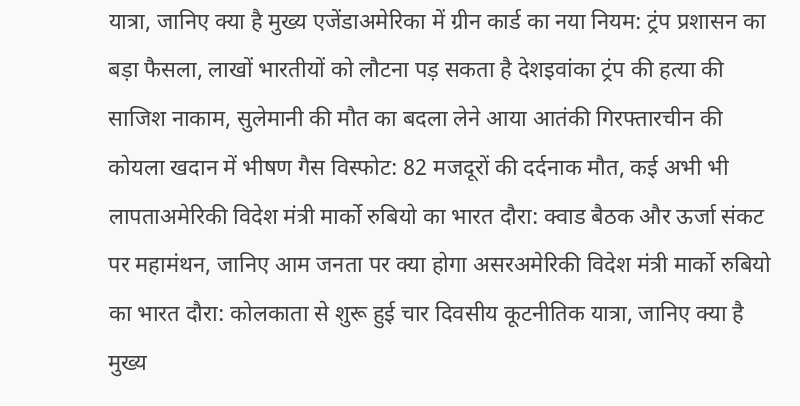यात्रा, जानिए क्या है मुख्य एजेंडाअमेरिका में ग्रीन कार्ड का नया नियम: ट्रंप प्रशासन का बड़ा फैसला, लाखों भारतीयों को लौटना पड़ सकता है देशइवांका ट्रंप की हत्या की साजिश नाकाम, सुलेमानी की मौत का बदला लेने आया आतंकी गिरफ्तारचीन की कोयला खदान में भीषण गैस विस्फोट: 82 मजदूरों की दर्दनाक मौत, कई अभी भी लापताअमेरिकी विदेश मंत्री मार्को रुबियो का भारत दौरा: क्वाड बैठक और ऊर्जा संकट पर महामंथन, जानिए आम जनता पर क्या होगा असरअमेरिकी विदेश मंत्री मार्को रुबियो का भारत दौरा: कोलकाता से शुरू हुई चार दिवसीय कूटनीतिक यात्रा, जानिए क्या है मुख्य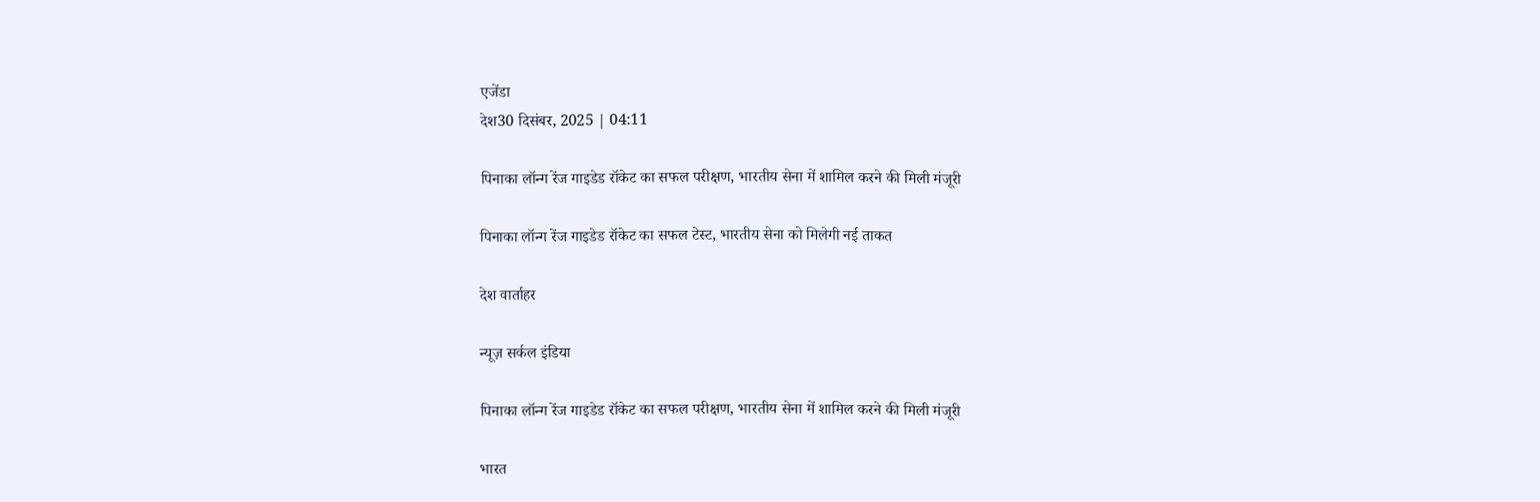एजेंडा
देश30 दिसंबर, 2025 | 04:11

पिनाका लॉन्ग रेंज गाइडेड रॉकेट का सफल परीक्षण, भारतीय सेना में शामिल करने की मिली मंजूरी

पिनाका लॉन्ग रेंज गाइडेड रॉकेट का सफल टेस्ट, भारतीय सेना को मिलेगी नई ताकत

देश वार्ताहर

न्यूज़ सर्कल इंडिया

पिनाका लॉन्ग रेंज गाइडेड रॉकेट का सफल परीक्षण, भारतीय सेना में शामिल करने की मिली मंजूरी

भारत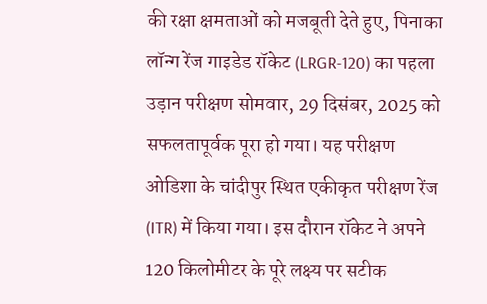की रक्षा क्षमताओं को मजबूती देते हुए, पिनाका लॉन्ग रेंज गाइडेड रॉकेट (LRGR-120) का पहला उड़ान परीक्षण सोमवार, 29 दिसंबर, 2025 को सफलतापूर्वक पूरा हो गया। यह परीक्षण ओडिशा के चांदीपुर स्थित एकीकृत परीक्षण रेंज (ITR) में किया गया। इस दौरान रॉकेट ने अपने 120 किलोमीटर के पूरे लक्ष्य पर सटीक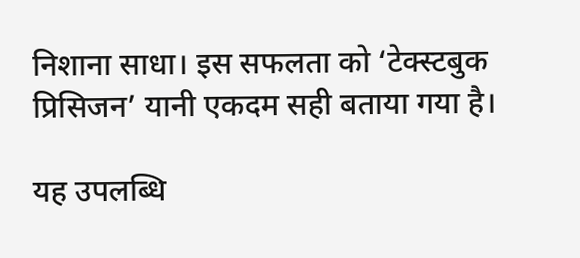निशाना साधा। इस सफलता को ‘टेक्स्टबुक प्रिसिजन’ यानी एकदम सही बताया गया है।

यह उपलब्धि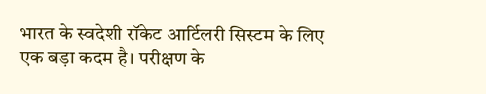भारत के स्वदेशी रॉकेट आर्टिलरी सिस्टम के लिए एक बड़ा कदम है। परीक्षण के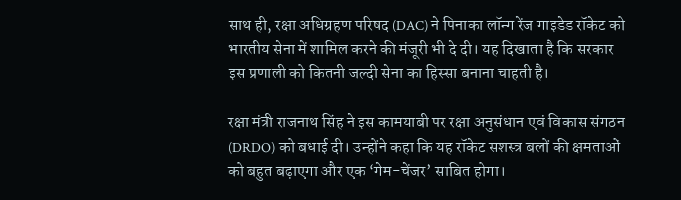साथ ही, रक्षा अधिग्रहण परिषद (DAC) ने पिनाका लॉन्ग रेंज गाइडेड रॉकेट को भारतीय सेना में शामिल करने की मंजूरी भी दे दी। यह दिखाता है कि सरकार इस प्रणाली को कितनी जल्दी सेना का हिस्सा बनाना चाहती है।

रक्षा मंत्री राजनाथ सिंह ने इस कामयाबी पर रक्षा अनुसंधान एवं विकास संगठन (DRDO) को बधाई दी। उन्होंने कहा कि यह रॉकेट सशस्त्र बलों की क्षमताओं को बहुत बढ़ाएगा और एक ‘गेम-चेंजर’ साबित होगा।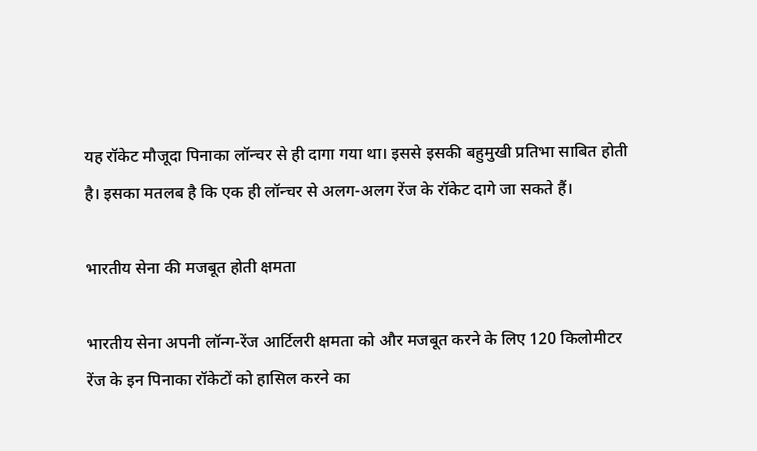यह रॉकेट मौजूदा पिनाका लॉन्चर से ही दागा गया था। इससे इसकी बहुमुखी प्रतिभा साबित होती है। इसका मतलब है कि एक ही लॉन्चर से अलग-अलग रेंज के रॉकेट दागे जा सकते हैं।

भारतीय सेना की मजबूत होती क्षमता

भारतीय सेना अपनी लॉन्ग-रेंज आर्टिलरी क्षमता को और मजबूत करने के लिए 120 किलोमीटर रेंज के इन पिनाका रॉकेटों को हासिल करने का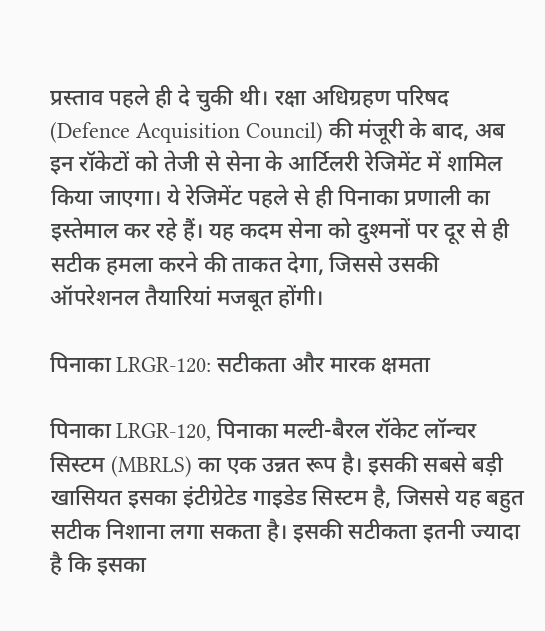प्रस्ताव पहले ही दे चुकी थी। रक्षा अधिग्रहण परिषद (Defence Acquisition Council) की मंजूरी के बाद, अब इन रॉकेटों को तेजी से सेना के आर्टिलरी रेजिमेंट में शामिल किया जाएगा। ये रेजिमेंट पहले से ही पिनाका प्रणाली का इस्तेमाल कर रहे हैं। यह कदम सेना को दुश्मनों पर दूर से ही सटीक हमला करने की ताकत देगा, जिससे उसकी ऑपरेशनल तैयारियां मजबूत होंगी।

पिनाका LRGR-120: सटीकता और मारक क्षमता

पिनाका LRGR-120, पिनाका मल्टी-बैरल रॉकेट लॉन्चर सिस्टम (MBRLS) का एक उन्नत रूप है। इसकी सबसे बड़ी खासियत इसका इंटीग्रेटेड गाइडेड सिस्टम है, जिससे यह बहुत सटीक निशाना लगा सकता है। इसकी सटीकता इतनी ज्यादा है कि इसका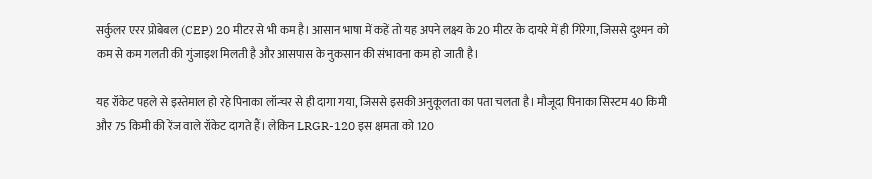सर्कुलर एरर प्रोबेबल (CEP) 20 मीटर से भी कम है। आसान भाषा में कहें तो यह अपने लक्ष्य के 20 मीटर के दायरे में ही गिरेगा, जिससे दुश्मन को कम से कम गलती की गुंजाइश मिलती है और आसपास के नुकसान की संभावना कम हो जाती है।

यह रॉकेट पहले से इस्तेमाल हो रहे पिनाका लॉन्चर से ही दागा गया, जिससे इसकी अनुकूलता का पता चलता है। मौजूदा पिनाका सिस्टम 40 किमी और 75 किमी की रेंज वाले रॉकेट दागते हैं। लेकिन LRGR-120 इस क्षमता को 120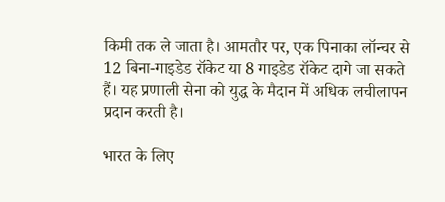किमी तक ले जाता है। आमतौर पर, एक पिनाका लॉन्चर से 12 बिना-गाइडेड रॉकेट या 8 गाइडेड रॉकेट दागे जा सकते हैं। यह प्रणाली सेना को युद्ध के मैदान में अधिक लचीलापन प्रदान करती है।

भारत के लिए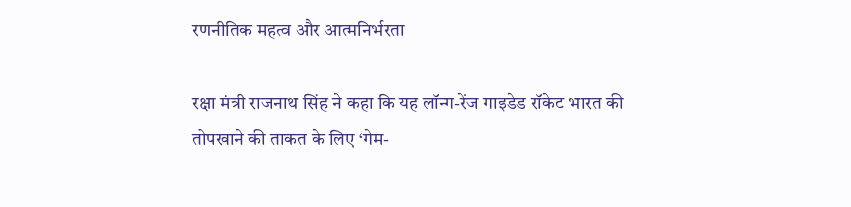रणनीतिक महत्व और आत्मनिर्भरता

रक्षा मंत्री राजनाथ सिंह ने कहा कि यह लॉन्ग-रेंज गाइडेड रॉकेट भारत की तोपखाने की ताकत के लिए ‘गेम-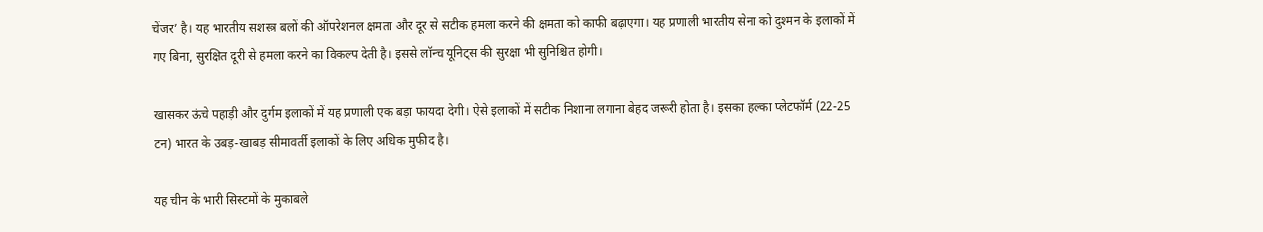चेंजर’ है। यह भारतीय सशस्त्र बलों की ऑपरेशनल क्षमता और दूर से सटीक हमला करने की क्षमता को काफी बढ़ाएगा। यह प्रणाली भारतीय सेना को दुश्मन के इलाकों में गए बिना, सुरक्षित दूरी से हमला करने का विकल्प देती है। इससे लॉन्च यूनिट्स की सुरक्षा भी सुनिश्चित होगी।

खासकर ऊंचे पहाड़ी और दुर्गम इलाकों में यह प्रणाली एक बड़ा फायदा देगी। ऐसे इलाकों में सटीक निशाना लगाना बेहद जरूरी होता है। इसका हल्का प्लेटफॉर्म (22-25 टन) भारत के उबड़-खाबड़ सीमावर्ती इलाकों के लिए अधिक मुफीद है।

यह चीन के भारी सिस्टमों के मुकाबले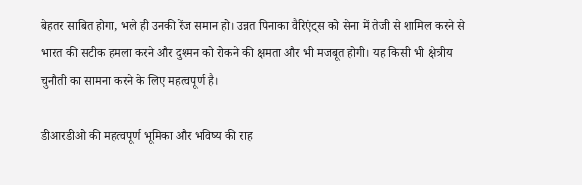बेहतर साबित होगा, भले ही उनकी रेंज समान हो। उन्नत पिनाका वैरिएंट्स को सेना में तेजी से शामिल करने से भारत की सटीक हमला करने और दुश्मन को रोकने की क्षमता और भी मजबूत होगी। यह किसी भी क्षेत्रीय चुनौती का सामना करने के लिए महत्वपूर्ण है।

डीआरडीओ की महत्वपूर्ण भूमिका और भविष्य की राह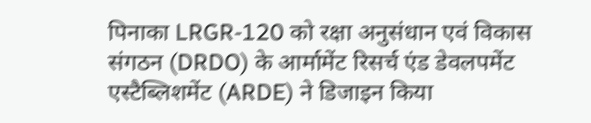पिनाका LRGR-120 को रक्षा अनुसंधान एवं विकास संगठन (DRDO) के आर्मामेंट रिसर्च एंड डेवलपमेंट एस्टैब्लिशमेंट (ARDE) ने डिजाइन किया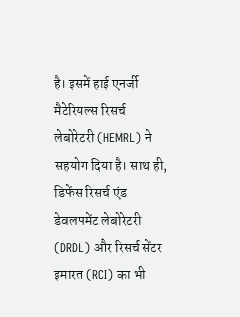है। इसमें हाई एनर्जी मैटेरियल्स रिसर्च लेबोरेटरी (HEMRL) ने सहयोग दिया है। साथ ही, डिफेंस रिसर्च एंड डेवलपमेंट लेबोरेटरी (DRDL) और रिसर्च सेंटर इमारत (RCI) का भी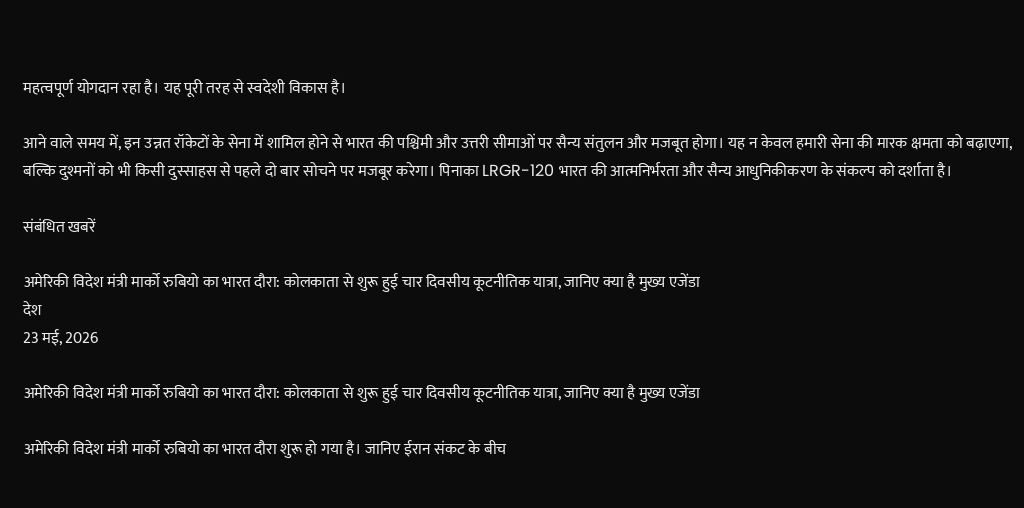महत्वपूर्ण योगदान रहा है। यह पूरी तरह से स्वदेशी विकास है।

आने वाले समय में, इन उन्नत रॉकेटों के सेना में शामिल होने से भारत की पश्चिमी और उत्तरी सीमाओं पर सैन्य संतुलन और मजबूत होगा। यह न केवल हमारी सेना की मारक क्षमता को बढ़ाएगा, बल्कि दुश्मनों को भी किसी दुस्साहस से पहले दो बार सोचने पर मजबूर करेगा। पिनाका LRGR-120 भारत की आत्मनिर्भरता और सैन्य आधुनिकीकरण के संकल्प को दर्शाता है।

संबंधित खबरें

अमेरिकी विदेश मंत्री मार्को रुबियो का भारत दौरा: कोलकाता से शुरू हुई चार दिवसीय कूटनीतिक यात्रा, जानिए क्या है मुख्य एजेंडा
देश
23 मई, 2026

अमेरिकी विदेश मंत्री मार्को रुबियो का भारत दौरा: कोलकाता से शुरू हुई चार दिवसीय कूटनीतिक यात्रा, जानिए क्या है मुख्य एजेंडा

अमेरिकी विदेश मंत्री मार्को रुबियो का भारत दौरा शुरू हो गया है। जानिए ईरान संकट के बीच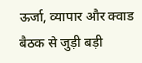ऊर्जा, व्यापार और क्वाड बैठक से जुड़ी बड़ी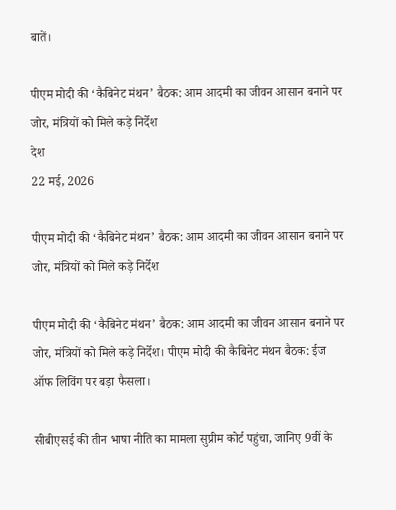बातें।

पीएम मोदी की ‘कैबिनेट मंथन’ बैठक: आम आदमी का जीवन आसान बनाने पर जोर, मंत्रियों को मिले कड़े निर्देश
देश
22 मई, 2026

पीएम मोदी की ‘कैबिनेट मंथन’ बैठक: आम आदमी का जीवन आसान बनाने पर जोर, मंत्रियों को मिले कड़े निर्देश

पीएम मोदी की ‘कैबिनेट मंथन’ बैठक: आम आदमी का जीवन आसान बनाने पर जोर, मंत्रियों को मिले कड़े निर्देश। पीएम मोदी की कैबिनेट मंथन बैठक: ईज ऑफ लिविंग पर बड़ा फैसला।

सीबीएसई की तीन भाषा नीति का मामला सुप्रीम कोर्ट पहुंचा, जानिए 9वीं के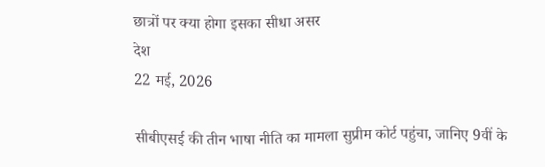छात्रों पर क्या होगा इसका सीधा असर
देश
22 मई, 2026

सीबीएसई की तीन भाषा नीति का मामला सुप्रीम कोर्ट पहुंचा, जानिए 9वीं के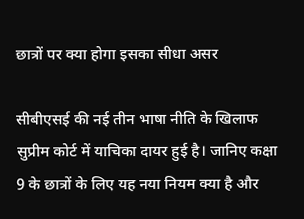छात्रों पर क्या होगा इसका सीधा असर

सीबीएसई की नई तीन भाषा नीति के खिलाफ सुप्रीम कोर्ट में याचिका दायर हुई है। जानिए कक्षा 9 के छात्रों के लिए यह नया नियम क्या है और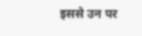इससे उन पर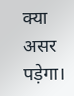क्या असर पड़ेगा।